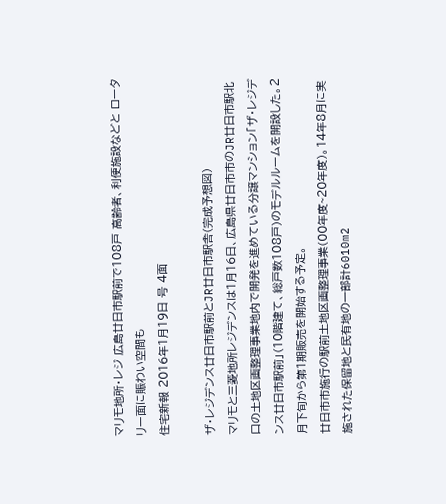マリモ地所・レジ 広島廿日市駅前で108戸 高齢者、利便施設などと ロータリー面に賑わい空間も
住宅新報 2016年1月19日 号 4面

ザ・レジデンス廿日市駅前とJR廿日市駅舎(完成予想図)
マリモと三菱地所レジデンスは1月16日、広島県廿日市市のJR廿日市駅北口の土地区画整理事業地内で開発を進めている分譲マンション「ザ・レジデンス廿日市駅前」(10階建て、総戸数108戸)のモデルルームを開設した。2月下旬から第1期販売を開始する予定。
廿日市市施行の駅前土地区画整理事業(00年度~20年度)。14年8月に実施された保留地と民有地の一部計6010m2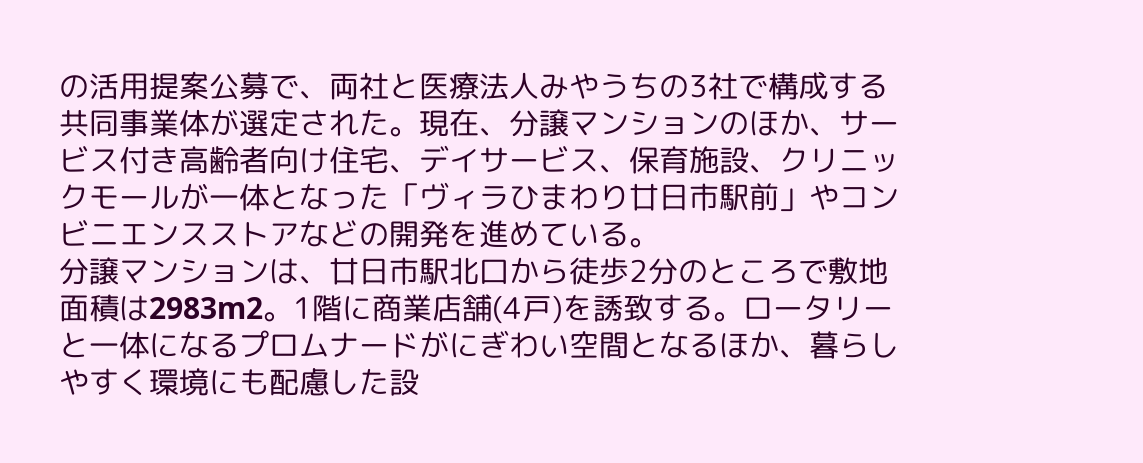の活用提案公募で、両社と医療法人みやうちの3社で構成する共同事業体が選定された。現在、分譲マンションのほか、サービス付き高齢者向け住宅、デイサービス、保育施設、クリニックモールが一体となった「ヴィラひまわり廿日市駅前」やコンビニエンスストアなどの開発を進めている。
分譲マンションは、廿日市駅北口から徒歩2分のところで敷地面積は2983m2。1階に商業店舗(4戸)を誘致する。ロータリーと一体になるプロムナードがにぎわい空間となるほか、暮らしやすく環境にも配慮した設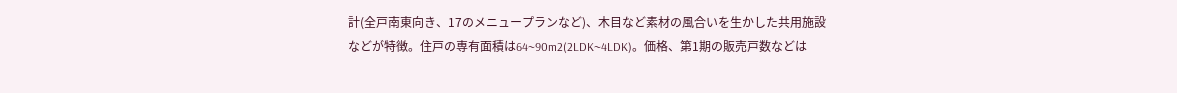計(全戸南東向き、17のメニュープランなど)、木目など素材の風合いを生かした共用施設などが特徴。住戸の専有面積は64~90m2(2LDK~4LDK)。価格、第1期の販売戸数などは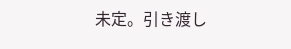未定。引き渡し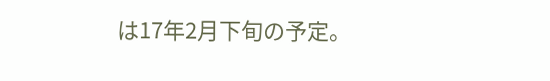は17年2月下旬の予定。